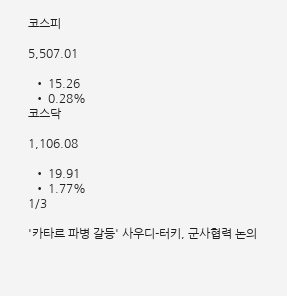코스피

5,507.01

  • 15.26
  • 0.28%
코스닥

1,106.08

  • 19.91
  • 1.77%
1/3

'카타르 파병 갈등' 사우디-터키, 군사협력 논의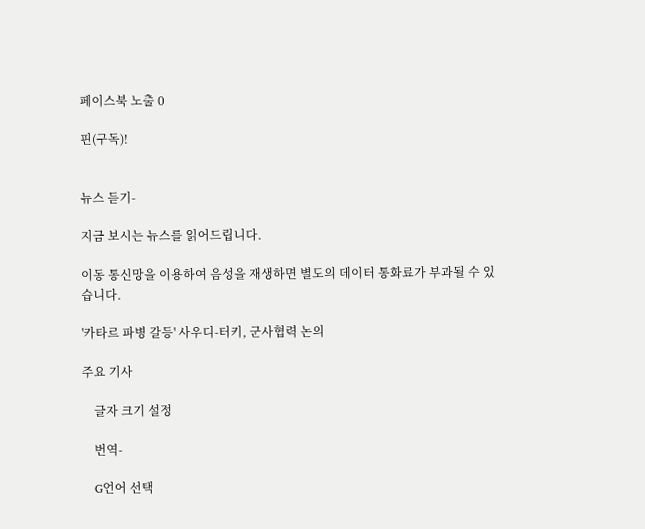페이스북 노출 0

핀(구독)!


뉴스 듣기-

지금 보시는 뉴스를 읽어드립니다.

이동 통신망을 이용하여 음성을 재생하면 별도의 데이터 통화료가 부과될 수 있습니다.

'카타르 파병 갈등' 사우디-터키, 군사협력 논의

주요 기사

    글자 크기 설정

    번역-

    G언어 선택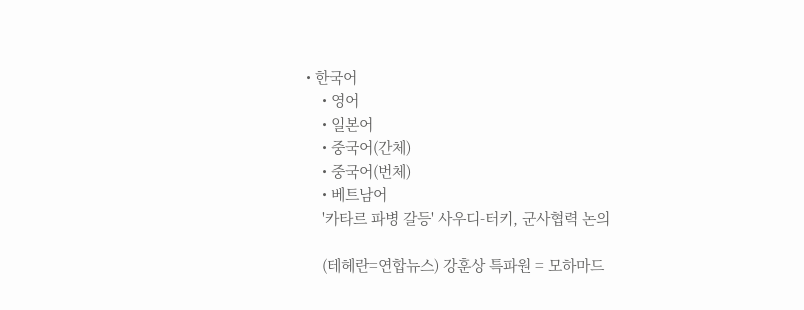• 한국어
    • 영어
    • 일본어
    • 중국어(간체)
    • 중국어(번체)
    • 베트남어
    '카타르 파병 갈등' 사우디-터키, 군사협력 논의

    (테헤란=연합뉴스) 강훈상 특파원 = 모하마드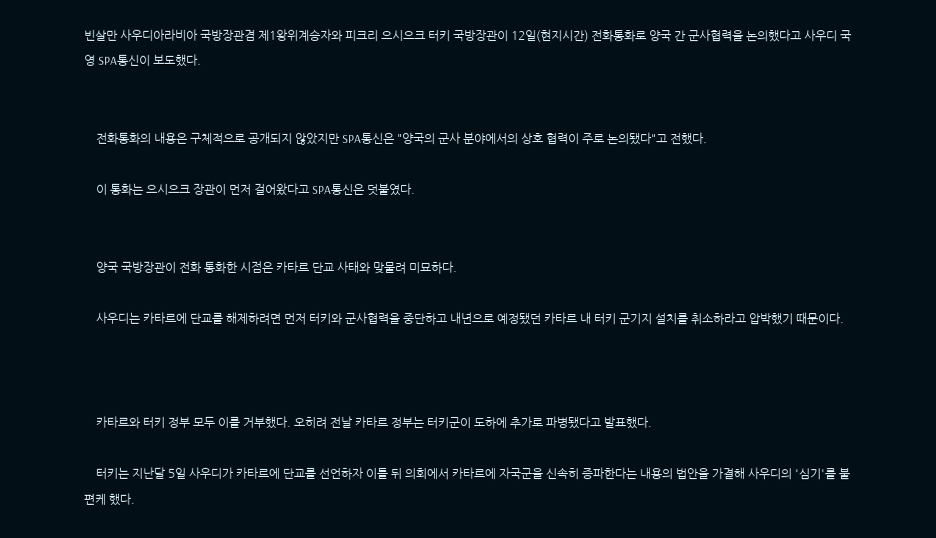빈살만 사우디아라비아 국방장관겸 제1왕위계승자와 피크리 으시으크 터키 국방장관이 12일(현지시간) 전화통화로 양국 간 군사협력을 논의했다고 사우디 국영 SPA통신이 보도했다.


    전화통화의 내용은 구체적으로 공개되지 않았지만 SPA통신은 "양국의 군사 분야에서의 상호 협력이 주로 논의됐다"고 전했다.

    이 통화는 으시으크 장관이 먼저 걸어왔다고 SPA통신은 덧붙였다.


    양국 국방장관이 전화 통화한 시점은 카타르 단교 사태와 맞물려 미묘하다.

    사우디는 카타르에 단교를 해제하려면 먼저 터키와 군사협력을 중단하고 내년으로 예정됐던 카타르 내 터키 군기지 설치를 취소하라고 압박했기 때문이다.



    카타르와 터키 정부 모두 이를 거부했다. 오히려 전날 카타르 정부는 터키군이 도하에 추가로 파병됐다고 발표했다.

    터키는 지난달 5일 사우디가 카타르에 단교를 선언하자 이틀 뒤 의회에서 카타르에 자국군을 신속히 증파한다는 내용의 법안을 가결해 사우디의 '심기'를 불편케 했다.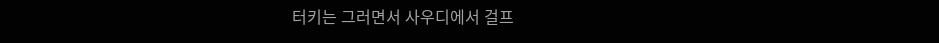터키는 그러면서 사우디에서 걸프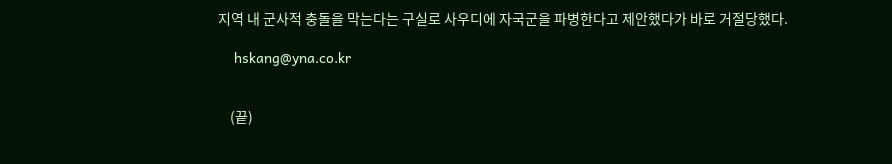지역 내 군사적 충돌을 막는다는 구실로 사우디에 자국군을 파병한다고 제안했다가 바로 거절당했다.

    hskang@yna.co.kr


    (끝)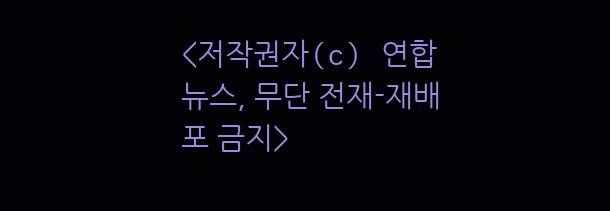<저작권자(c) 연합뉴스, 무단 전재-재배포 금지>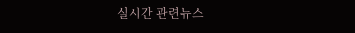실시간 관련뉴스